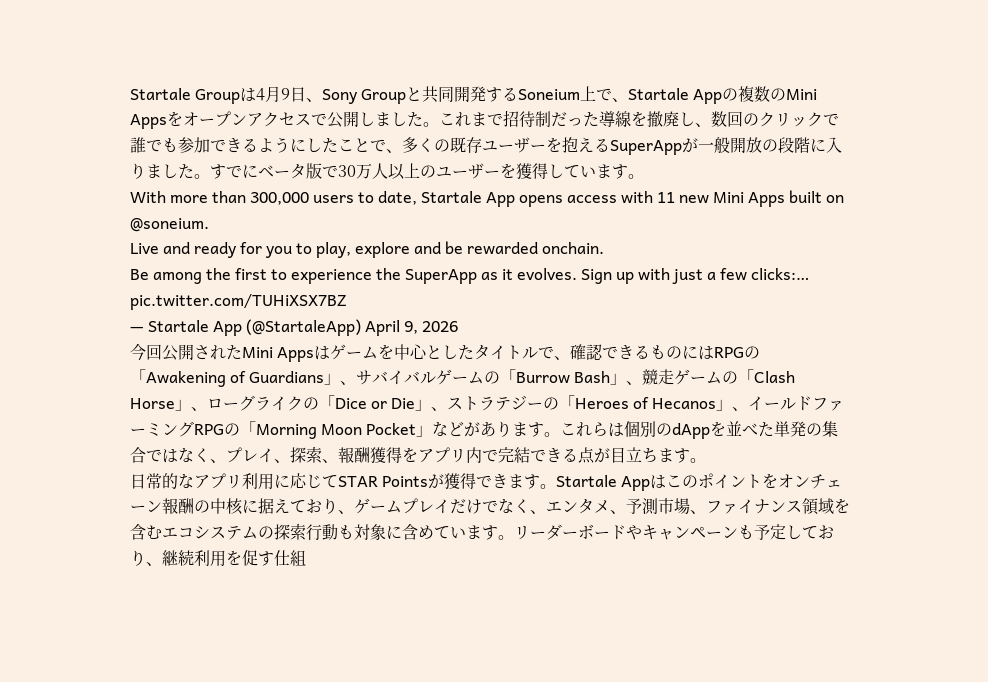Startale Groupは4月9日、Sony Groupと共同開発するSoneium上で、Startale Appの複数のMini Appsをオープンアクセスで公開しました。これまで招待制だった導線を撤廃し、数回のクリックで誰でも参加できるようにしたことで、多くの既存ユーザーを抱えるSuperAppが一般開放の段階に入りました。すでにベータ版で30万人以上のユーザーを獲得しています。
With more than 300,000 users to date, Startale App opens access with 11 new Mini Apps built on @soneium.
Live and ready for you to play, explore and be rewarded onchain.
Be among the first to experience the SuperApp as it evolves. Sign up with just a few clicks:… pic.twitter.com/TUHiXSX7BZ
— Startale App (@StartaleApp) April 9, 2026
今回公開されたMini Appsはゲームを中心としたタイトルで、確認できるものにはRPGの「Awakening of Guardians」、サバイバルゲームの「Burrow Bash」、競走ゲームの「Clash Horse」、ローグライクの「Dice or Die」、ストラテジーの「Heroes of Hecanos」、イールドファーミングRPGの「Morning Moon Pocket」などがあります。これらは個別のdAppを並べた単発の集合ではなく、プレイ、探索、報酬獲得をアプリ内で完結できる点が目立ちます。
日常的なアプリ利用に応じてSTAR Pointsが獲得できます。Startale Appはこのポイントをオンチェーン報酬の中核に据えており、ゲームプレイだけでなく、エンタメ、予測市場、ファイナンス領域を含むエコシステムの探索行動も対象に含めています。リーダーボードやキャンペーンも予定しており、継続利用を促す仕組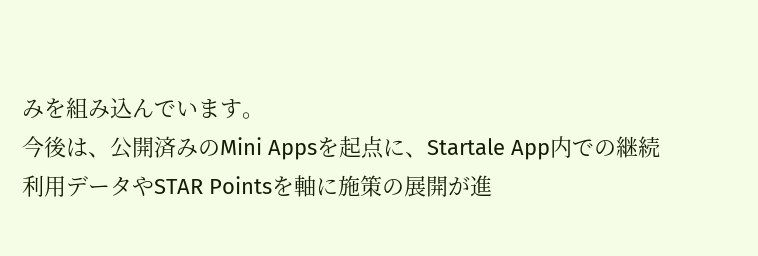みを組み込んでいます。
今後は、公開済みのMini Appsを起点に、Startale App内での継続利用データやSTAR Pointsを軸に施策の展開が進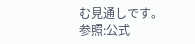む見通しです。
参照:公式